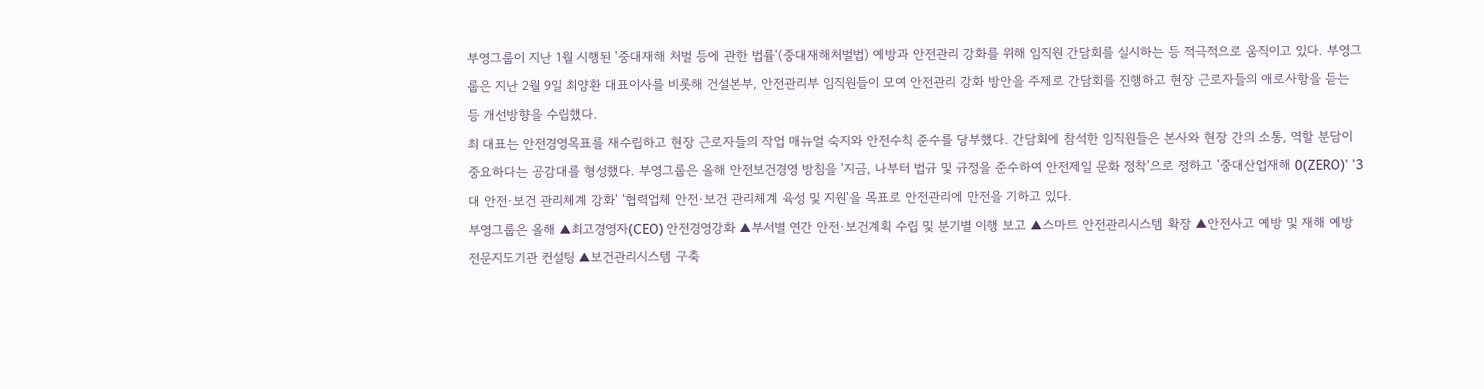부영그룹이 지난 1월 시행된 '중대재해 처벌 등에 관한 법률'(중대재해처벌법) 예방과 안전관리 강화를 위해 임직원 간담회를 실시하는 등 적극적으로 움직이고 있다. 부영그룹은 지난 2월 9일 최양환 대표이사를 비롯해 건설본부, 안전관리부 임직원들이 모여 안전관리 강화 방안을 주제로 간담회를 진행하고 현장 근로자들의 애로사항을 듣는 등 개선방향을 수립했다.
최 대표는 안전경영목표를 재수립하고 현장 근로자들의 작업 매뉴얼 숙지와 안전수칙 준수를 당부했다. 간담회에 참석한 임직원들은 본사와 현장 간의 소통, 역할 분담이 중요하다는 공감대를 형성했다. 부영그룹은 올해 안전보건경영 방침을 '지금, 나부터 법규 및 규정을 준수하여 안전제일 문화 정착'으로 정하고 '중대산업재해 0(ZERO)' '3대 안전·보건 관리체계 강화' '협력업체 안전·보건 관리체계 육성 및 지원'을 목표로 안전관리에 만전을 기하고 있다.
부영그룹은 올해 ▲최고경영자(CEO) 안전경영강화 ▲부서별 연간 안전·보건계획 수립 및 분기별 이행 보고 ▲스마트 안전관리시스템 확장 ▲안전사고 예방 및 재해 예방 전문지도기관 컨설팅 ▲보건관리시스템 구축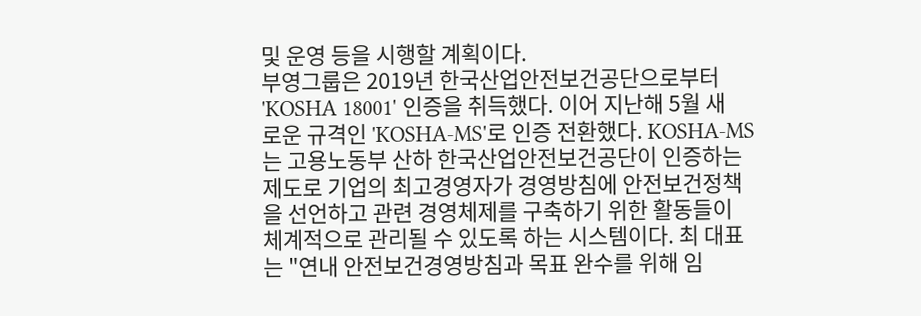및 운영 등을 시행할 계획이다.
부영그룹은 2019년 한국산업안전보건공단으로부터 'KOSHA 18001' 인증을 취득했다. 이어 지난해 5월 새로운 규격인 'KOSHA-MS'로 인증 전환했다. KOSHA-MS는 고용노동부 산하 한국산업안전보건공단이 인증하는 제도로 기업의 최고경영자가 경영방침에 안전보건정책을 선언하고 관련 경영체제를 구축하기 위한 활동들이 체계적으로 관리될 수 있도록 하는 시스템이다. 최 대표는 "연내 안전보건경영방침과 목표 완수를 위해 임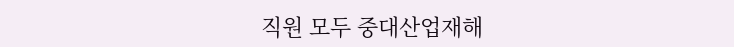직원 모두 중대산업재해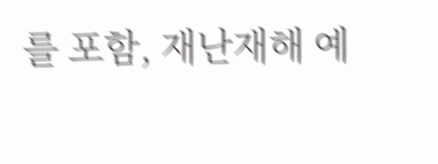를 포함, 재난재해 예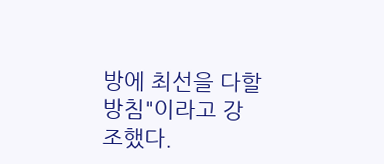방에 최선을 다할 방침"이라고 강조했다.